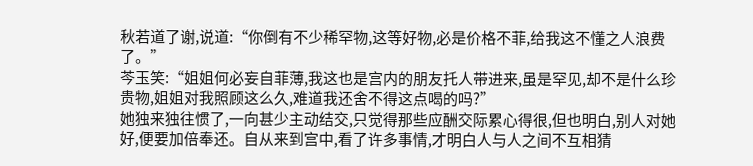秋若道了谢,说道:“你倒有不少稀罕物,这等好物,必是价格不菲,给我这不懂之人浪费了。”
芩玉笑:“姐姐何必妄自菲薄,我这也是宫内的朋友托人带进来,虽是罕见,却不是什么珍贵物,姐姐对我照顾这么久,难道我还舍不得这点喝的吗?”
她独来独往惯了,一向甚少主动结交,只觉得那些应酬交际累心得很,但也明白,别人对她好,便要加倍奉还。自从来到宫中,看了许多事情,才明白人与人之间不互相猜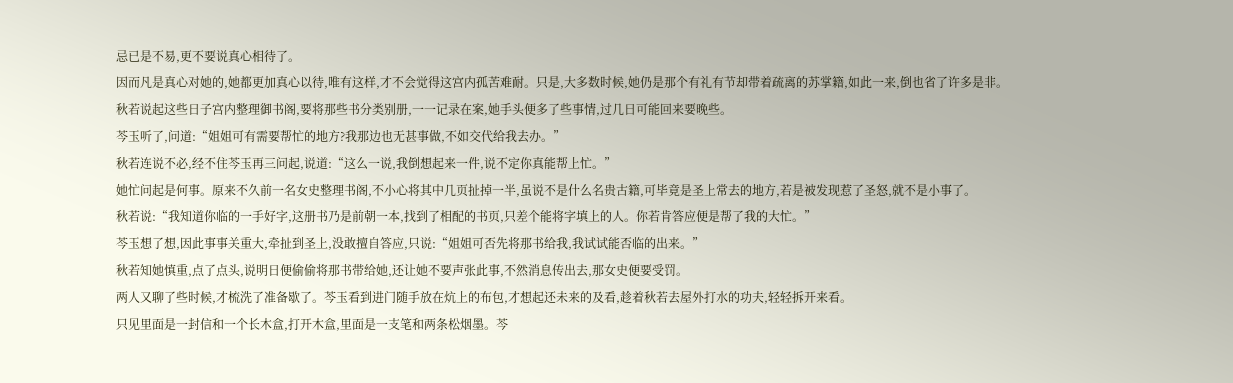忌已是不易,更不要说真心相待了。
因而凡是真心对她的,她都更加真心以待,唯有这样,才不会觉得这宫内孤苦难耐。只是,大多数时候,她仍是那个有礼有节却带着疏离的苏掌籍,如此一来,倒也省了许多是非。
秋若说起这些日子宫内整理御书阁,要将那些书分类别册,一一记录在案,她手头便多了些事情,过几日可能回来要晚些。
芩玉听了,问道:“姐姐可有需要帮忙的地方?我那边也无甚事做,不如交代给我去办。”
秋若连说不必,经不住芩玉再三问起,说道:“这么一说,我倒想起来一件,说不定你真能帮上忙。”
她忙问起是何事。原来不久前一名女史整理书阁,不小心将其中几页扯掉一半,虽说不是什么名贵古籍,可毕竟是圣上常去的地方,若是被发现惹了圣怒,就不是小事了。
秋若说:“我知道你临的一手好字,这册书乃是前朝一本,找到了相配的书页,只差个能将字填上的人。你若肯答应便是帮了我的大忙。”
芩玉想了想,因此事事关重大,牵扯到圣上,没敢擅自答应,只说:“姐姐可否先将那书给我,我试试能否临的出来。”
秋若知她慎重,点了点头,说明日便偷偷将那书带给她,还让她不要声张此事,不然消息传出去,那女史便要受罚。
两人又聊了些时候,才梳洗了准备歇了。芩玉看到进门随手放在炕上的布包,才想起还未来的及看,趁着秋若去屋外打水的功夫,轻轻拆开来看。
只见里面是一封信和一个长木盒,打开木盒,里面是一支笔和两条松烟墨。芩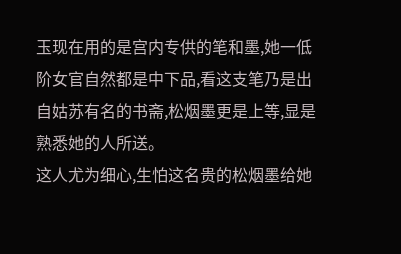玉现在用的是宫内专供的笔和墨,她一低阶女官自然都是中下品,看这支笔乃是出自姑苏有名的书斋,松烟墨更是上等,显是熟悉她的人所送。
这人尤为细心,生怕这名贵的松烟墨给她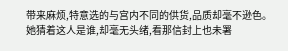带来麻烦,特意选的与宫内不同的供货,品质却毫不逊色。
她猜着这人是谁,却毫无头绪,看那信封上也未署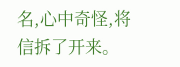名,心中奇怪,将信拆了开来。